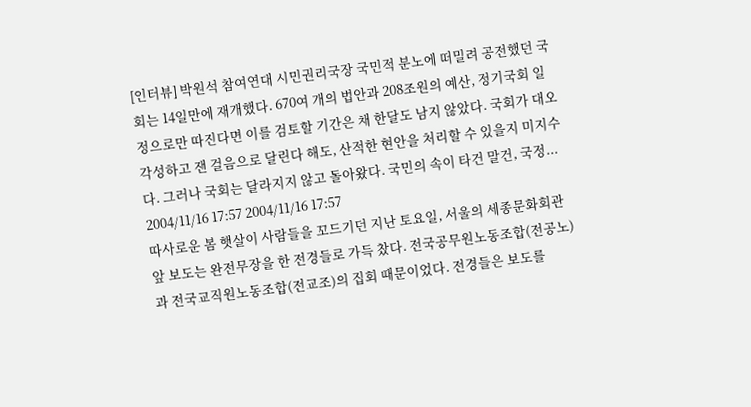[인터뷰] 박원석 참여연대 시민권리국장 국민적 분노에 떠밀려 공전했던 국회는 14일만에 재개했다. 670여 개의 법안과 208조원의 예산, 정기국회 일정으로만 따진다면 이를 검토할 기간은 채 한달도 남지 않았다. 국회가 대오각성하고 잰 걸음으로 달린다 해도, 산적한 현안을 처리할 수 있을지 미지수다. 그러나 국회는 달라지지 않고 돌아왔다. 국민의 속이 타건 말건, 국정...
2004/11/16 17:57 2004/11/16 17:57
따사로운 봄 햇살이 사람들을 꼬드기던 지난 토요일, 서울의 세종문화회관 앞 보도는 완전무장을 한 전경들로 가득 찼다. 전국공무원노동조합(전공노)과 전국교직원노동조합(전교조)의 집회 때문이었다. 전경들은 보도를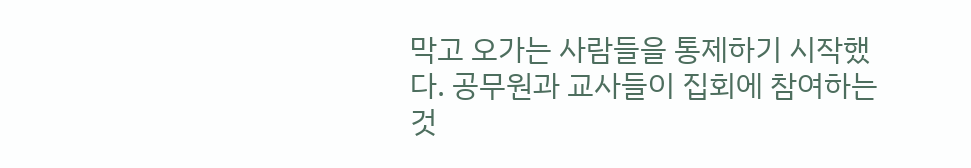막고 오가는 사람들을 통제하기 시작했다. 공무원과 교사들이 집회에 참여하는 것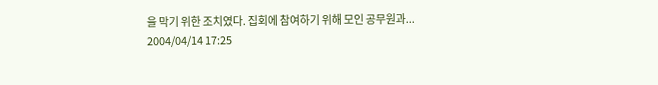을 막기 위한 조치였다. 집회에 참여하기 위해 모인 공무원과...
2004/04/14 17:25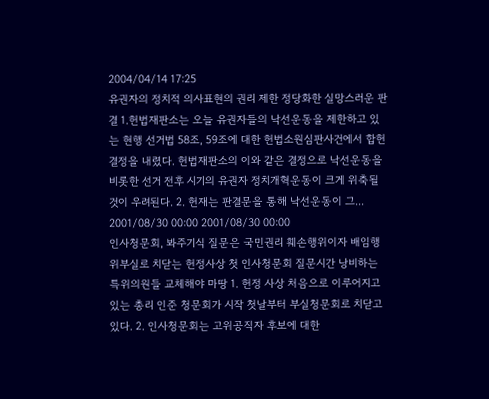2004/04/14 17:25
유권자의 정치적 의사표현의 권리 제한 정당화한 실망스러운 판결 1.헌법재판소는 오늘 유권자들의 낙선운동을 제한하고 있는 현행 선거법 58조, 59조에 대한 헌법소원심판사건에서 합헌 결정을 내렸다. 헌법재판소의 이와 같은 결정으로 낙선운동을 비롯한 선거 전후 시기의 유권자 정치개혁운동이 크게 위축될 것이 우려된다. 2. 헌재는 판결문을 통해 낙선운동이 그...
2001/08/30 00:00 2001/08/30 00:00
인사청문회, 봐주기식 질문은 국민권리 훼손행위이자 배임행위부실로 치닫는 헌정사상 첫 인사청문회 질문시간 낭비하는 특위의원들 교체해야 마땅 1. 헌정 사상 처음으로 이루어지고 있는 총리 인준 청문회가 시작 첫날부터 부실청문회로 치닫고 있다. 2. 인사청문회는 고위공직자 후보에 대한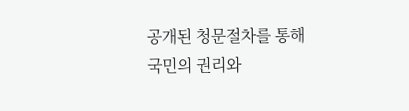공개된 청문절차를 통해 국민의 권리와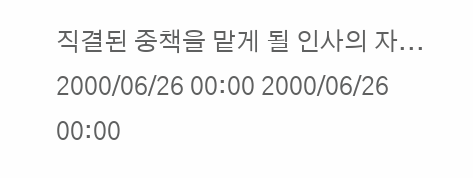직결된 중책을 맡게 될 인사의 자...
2000/06/26 00:00 2000/06/26 00:00